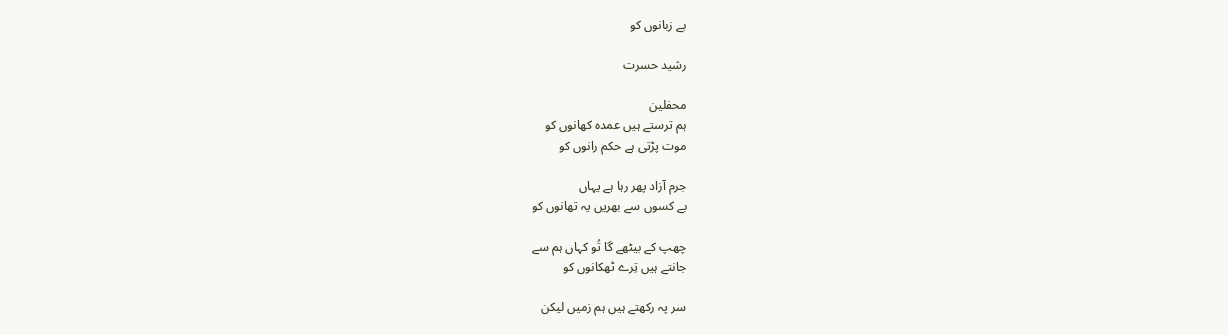بے زبانوں کو

رشید حسرت

محفلین
ہم ترستے ہیں عمدہ کھانوں کو
موت پڑتی ہے حکم رانوں کو

جرم آزاد پھر رہا ہے یہاں
بے کسوں سے بھریں یہ تھانوں کو

چھپ کے بیٹھے گا تُو کہاں ہم سے
جانتے ہیں تِرے ٹھکانوں کو

سر پہ رکھتے ہیں ہم زمیں لیکن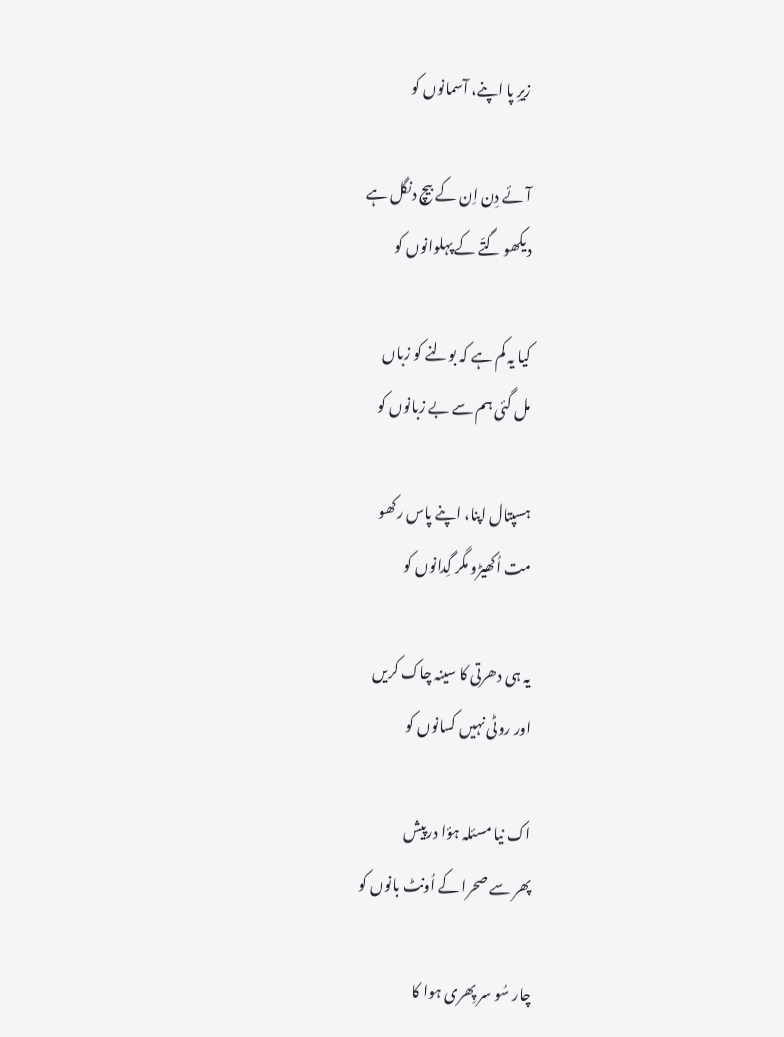زیرِ پا اپنے، آسمانوں کو

آئے دِن اِن کے بیچ دنگل ہے
دیکھو گتّے کے پہلوانوں کو

کیا یہ کم ہے کہ بولنے کو زباں
مل گئی ہم سے بے زبانوں کو

ہسپتال اپنا، اپنے پاس رکھو
مت اُکھیڑو مگر گِدانوں کو

یہ ہی دھرتی کا سینہ چاک کریں
اور روٹی نہیں کسانوں کو

اک نیا مسئلہ ہؤا درپیش
پھر سے صحرا کے اُونٹ بانوں کو

چار سُو سر پِھری ہوا کا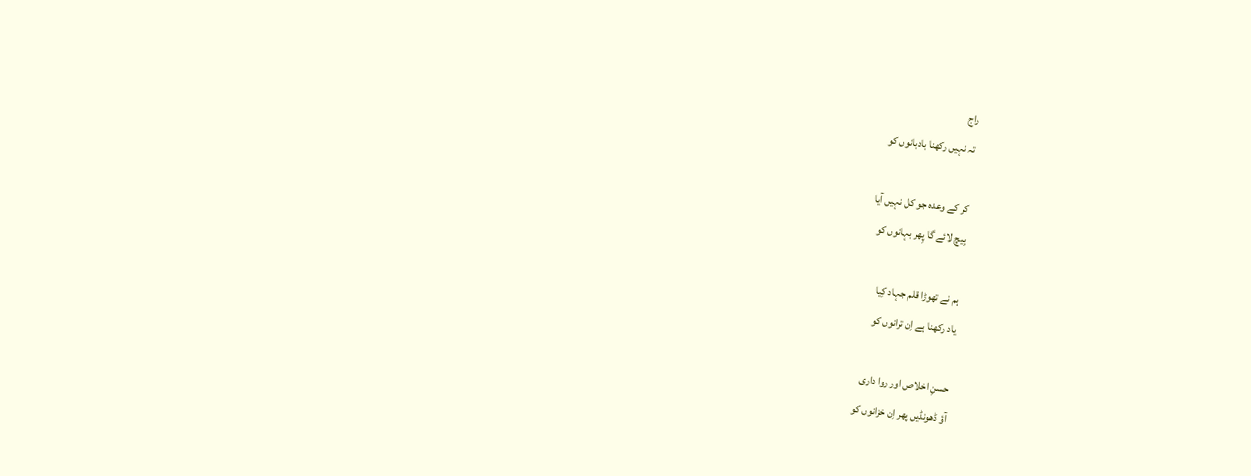راج
تہ نہیں رکھنا بادبانوں کو

کر کے وعدہ جو کل نہیں آیا
بِیچ لائے گا پِھر بہانوں کو

ہم نے تھوڑا قلم جہاد کِیا
یاد رکھنا ہے اِن ترانوں کو

حسنِ اخلاص اور روا داری
آؤ ڈھونڈیں پھر اِن خزانوں کو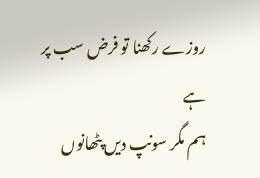روزے رکھنا تو فرض سب پر ہے
ہم مگر سونپ دیں پٹھانوں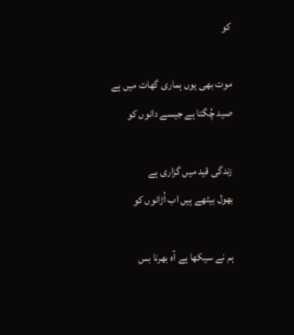کو

موت بھی یوں ہماری گھات میں ہے
صید چُگتا ہے جیسے دانوں کو

زندگی قید میں گزاری ہے
بھول بیٹھے ہیں اب اُڑانوں کو

ہم نے سیکھا ہے آہ بھرنا بس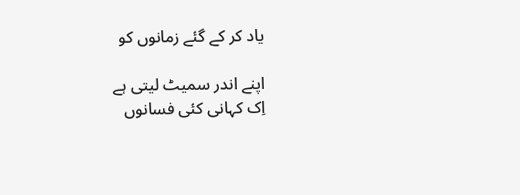یاد کر کے گئے زمانوں کو

اپنے اندر سمیٹ لیتی ہے
اِک کہانی کئی فسانوں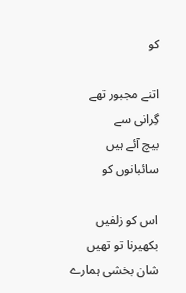کو

اتنے مجبور تھے گِرانی سے
بیچ آئے ہیں سائبانوں کو

اس کو زلفیں بکھیرنا تو تھیں
شان بخشی ہمارے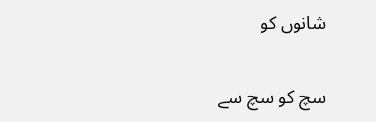شانوں کو

سچ کو سچ سے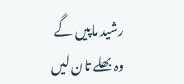رشید ماپیں گے
وہ بھلے تان لیں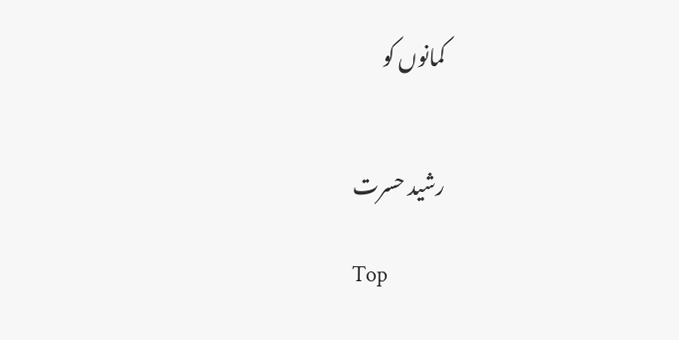کمانوں کو


رشید حسرت

Top